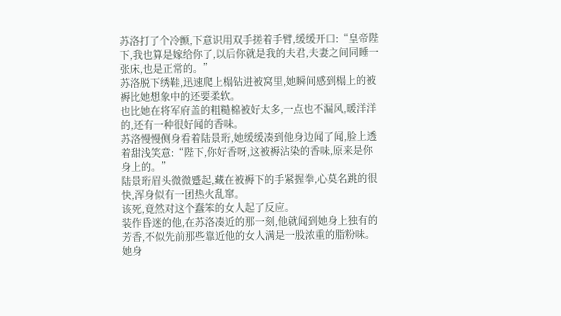苏洛打了个冷颤,下意识用双手搓着手臂,缓缓开口:“皇帝陛下,我也算是嫁给你了,以后你就是我的夫君,夫妻之间同睡一张床,也是正常的。”
苏洛脱下绣鞋,迅速爬上榻钻进被窝里,她瞬间感到榻上的被褥比她想象中的还要柔软。
也比她在将军府盖的粗糙棉被好太多,一点也不漏风,暖洋洋的,还有一种很好闻的香味。
苏洛慢慢侧身看着陆景珩,她缓缓凑到他身边闻了闻,脸上透着甜浅笑意:“陛下,你好香呀,这被褥沾染的香味,原来是你身上的。”
陆景珩眉头微微蹙起,藏在被褥下的手紧握拳,心莫名跳的很快,浑身似有一团热火乱窜。
该死,竟然对这个蠢笨的女人起了反应。
装作昏迷的他,在苏洛凑近的那一刻,他就闻到她身上独有的芳香,不似先前那些靠近他的女人满是一股浓重的脂粉味。
她身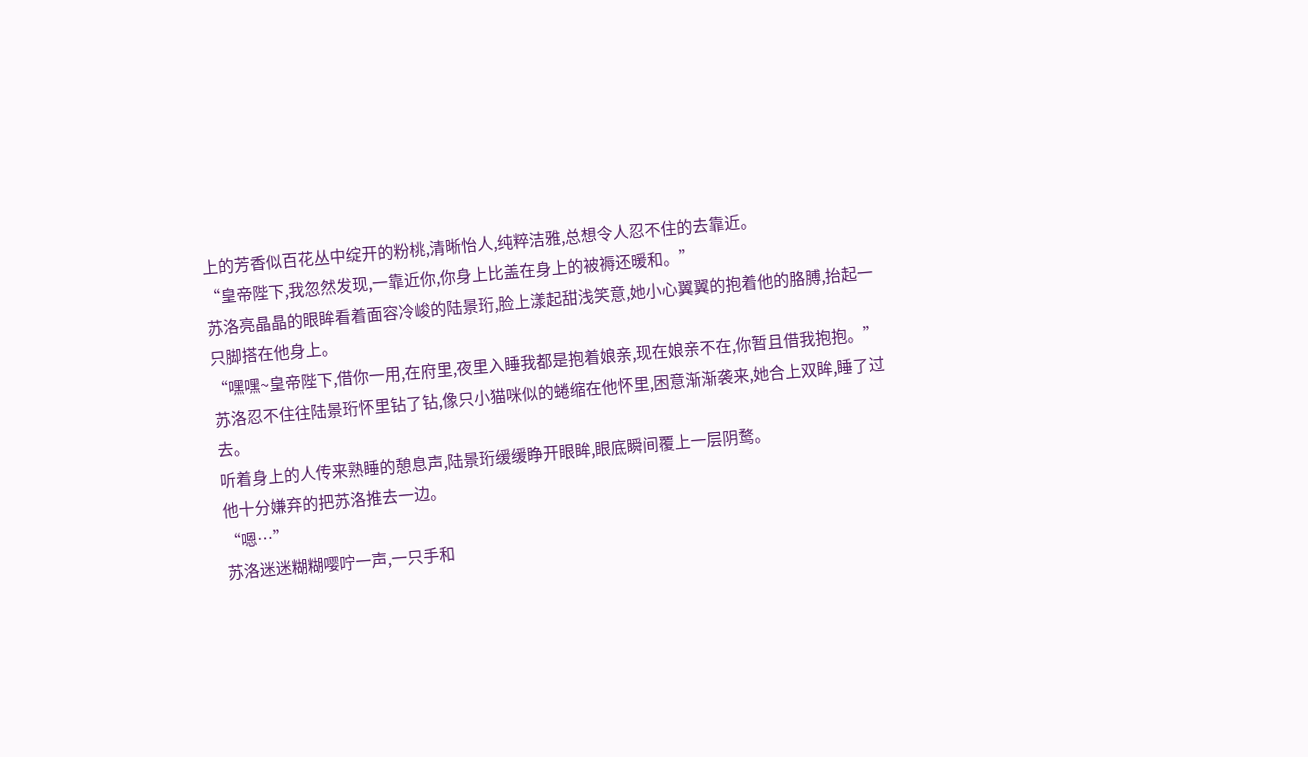上的芳香似百花丛中绽开的粉桃,清晰怡人,纯粹洁雅,总想令人忍不住的去靠近。
“皇帝陛下,我忽然发现,一靠近你,你身上比盖在身上的被褥还暖和。”
苏洛亮晶晶的眼眸看着面容冷峻的陆景珩,脸上漾起甜浅笑意,她小心翼翼的抱着他的胳膊,抬起一只脚搭在他身上。
“嘿嘿~皇帝陛下,借你一用,在府里,夜里入睡我都是抱着娘亲,现在娘亲不在,你暂且借我抱抱。”
苏洛忍不住往陆景珩怀里钻了钻,像只小猫咪似的蜷缩在他怀里,困意渐渐袭来,她合上双眸,睡了过去。
听着身上的人传来熟睡的憩息声,陆景珩缓缓睁开眼眸,眼底瞬间覆上一层阴鹜。
他十分嫌弃的把苏洛推去一边。
“嗯…”
苏洛迷迷糊糊嘤咛一声,一只手和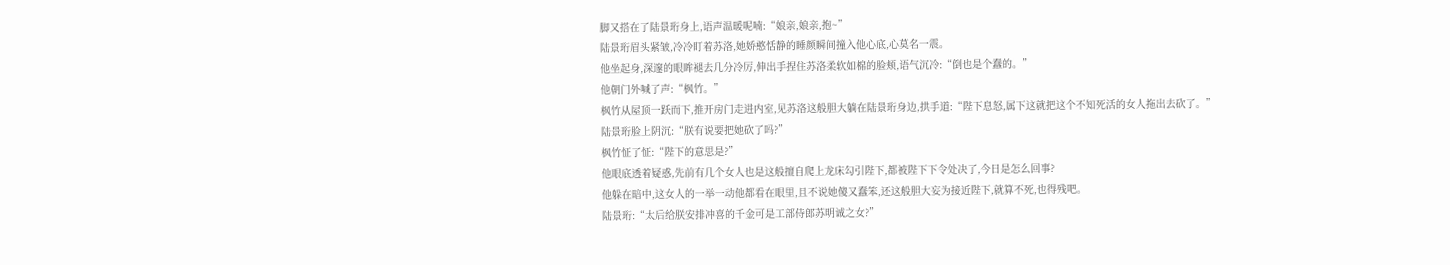脚又搭在了陆景珩身上,语声温暖呢喃:“娘亲,娘亲,抱~”
陆景珩眉头紧皱,冷冷盯着苏洛,她娇憨恬静的睡颜瞬间撞入他心底,心莫名一震。
他坐起身,深邃的眼眸褪去几分冷厉,伸出手捏住苏洛柔软如棉的脸颊,语气沉冷:“倒也是个蠢的。”
他朝门外喊了声:“枫竹。”
枫竹从屋顶一跃而下,推开房门走进内室,见苏洛这般胆大躺在陆景珩身边,拱手道:“陛下息怒,属下这就把这个不知死活的女人拖出去砍了。”
陆景珩脸上阴沉:“朕有说要把她砍了吗?”
枫竹怔了怔:“陛下的意思是?”
他眼底透着疑惑,先前有几个女人也是这般擅自爬上龙床勾引陛下,都被陛下下令处决了,今日是怎么回事?
他躲在暗中,这女人的一举一动他都看在眼里,且不说她傻又蠢笨,还这般胆大妄为接近陛下,就算不死,也得残吧。
陆景珩:“太后给朕安排冲喜的千金可是工部侍郎苏明诚之女?”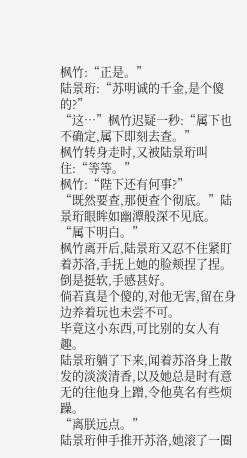枫竹:“正是。”
陆景珩:“苏明诚的千金,是个傻的?”
“这…”枫竹迟疑一秒:“属下也不确定,属下即刻去查。”
枫竹转身走时,又被陆景珩叫住:“等等。”
枫竹:“陛下还有何事?”
“既然要查,那便查个彻底。”陆景珩眼眸如幽潭般深不见底。
“属下明白。”
枫竹离开后,陆景珩又忍不住紧盯着苏洛,手抚上她的脸颊捏了捏。
倒是挺软,手感甚好。
倘若真是个傻的,对他无害,留在身边养着玩也未尝不可。
毕竟这小东西,可比别的女人有趣。
陆景珩躺了下来,闻着苏洛身上散发的淡淡清香,以及她总是时有意无的往他身上蹭,令他莫名有些烦躁。
“离朕远点。”
陆景珩伸手推开苏洛,她滚了一圈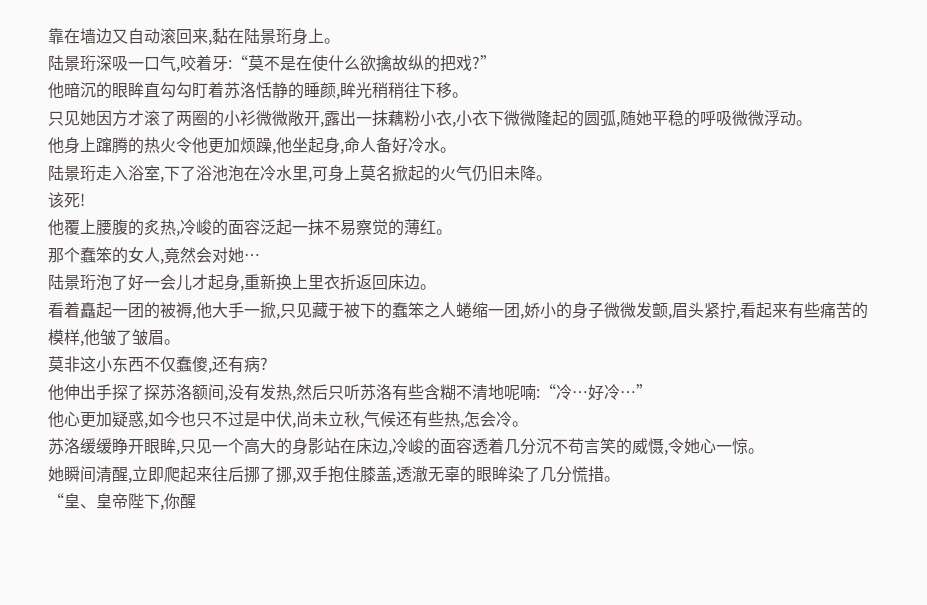靠在墙边又自动滚回来,黏在陆景珩身上。
陆景珩深吸一口气,咬着牙:“莫不是在使什么欲擒故纵的把戏?”
他暗沉的眼眸直勾勾盯着苏洛恬静的睡颜,眸光稍稍往下移。
只见她因方才滚了两圈的小衫微微敞开,露出一抹藕粉小衣,小衣下微微隆起的圆弧,随她平稳的呼吸微微浮动。
他身上蹿腾的热火令他更加烦躁,他坐起身,命人备好冷水。
陆景珩走入浴室,下了浴池泡在冷水里,可身上莫名掀起的火气仍旧未降。
该死!
他覆上腰腹的炙热,冷峻的面容泛起一抹不易察觉的薄红。
那个蠢笨的女人,竟然会对她…
陆景珩泡了好一会儿才起身,重新换上里衣折返回床边。
看着矗起一团的被褥,他大手一掀,只见藏于被下的蠢笨之人蜷缩一团,娇小的身子微微发颤,眉头紧拧,看起来有些痛苦的模样,他皱了皱眉。
莫非这小东西不仅蠢傻,还有病?
他伸出手探了探苏洛额间,没有发热,然后只听苏洛有些含糊不清地呢喃:“冷…好冷…”
他心更加疑惑,如今也只不过是中伏,尚未立秋,气候还有些热,怎会冷。
苏洛缓缓睁开眼眸,只见一个高大的身影站在床边,冷峻的面容透着几分沉不苟言笑的威慑,令她心一惊。
她瞬间清醒,立即爬起来往后挪了挪,双手抱住膝盖,透澈无辜的眼眸染了几分慌措。
“皇、皇帝陛下,你醒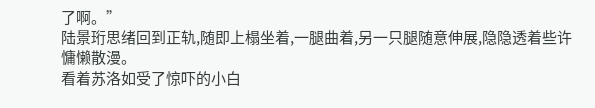了啊。”
陆景珩思绪回到正轨,随即上榻坐着,一腿曲着,另一只腿随意伸展,隐隐透着些许慵懒散漫。
看着苏洛如受了惊吓的小白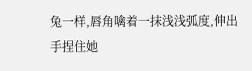兔一样,唇角噙着一抹浅浅弧度,伸出手捏住她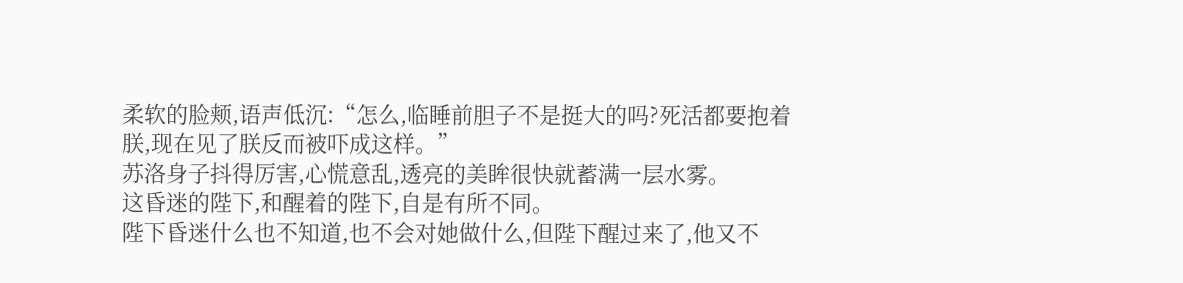柔软的脸颊,语声低沉:“怎么,临睡前胆子不是挺大的吗?死活都要抱着朕,现在见了朕反而被吓成这样。”
苏洛身子抖得厉害,心慌意乱,透亮的美眸很快就蓄满一层水雾。
这昏迷的陛下,和醒着的陛下,自是有所不同。
陛下昏迷什么也不知道,也不会对她做什么,但陛下醒过来了,他又不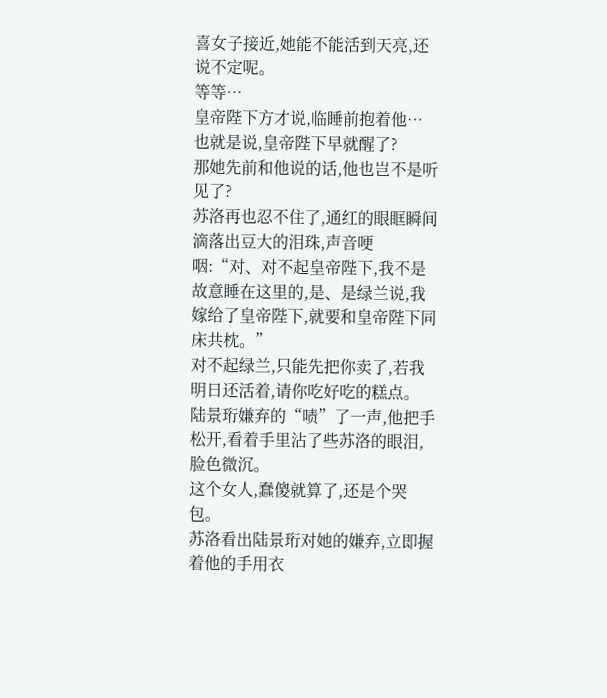喜女子接近,她能不能活到天亮,还说不定呢。
等等…
皇帝陛下方才说,临睡前抱着他…
也就是说,皇帝陛下早就醒了?
那她先前和他说的话,他也岂不是听见了?
苏洛再也忍不住了,通红的眼眶瞬间滴落出豆大的泪珠,声音哽咽:“对、对不起皇帝陛下,我不是故意睡在这里的,是、是绿兰说,我嫁给了皇帝陛下,就要和皇帝陛下同床共枕。”
对不起绿兰,只能先把你卖了,若我明日还活着,请你吃好吃的糕点。
陆景珩嫌弃的“啧”了一声,他把手松开,看着手里沾了些苏洛的眼泪,脸色微沉。
这个女人,蠢傻就算了,还是个哭包。
苏洛看出陆景珩对她的嫌弃,立即握着他的手用衣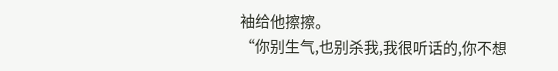袖给他擦擦。
“你别生气,也别杀我,我很听话的,你不想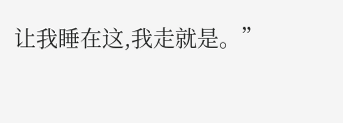让我睡在这,我走就是。”